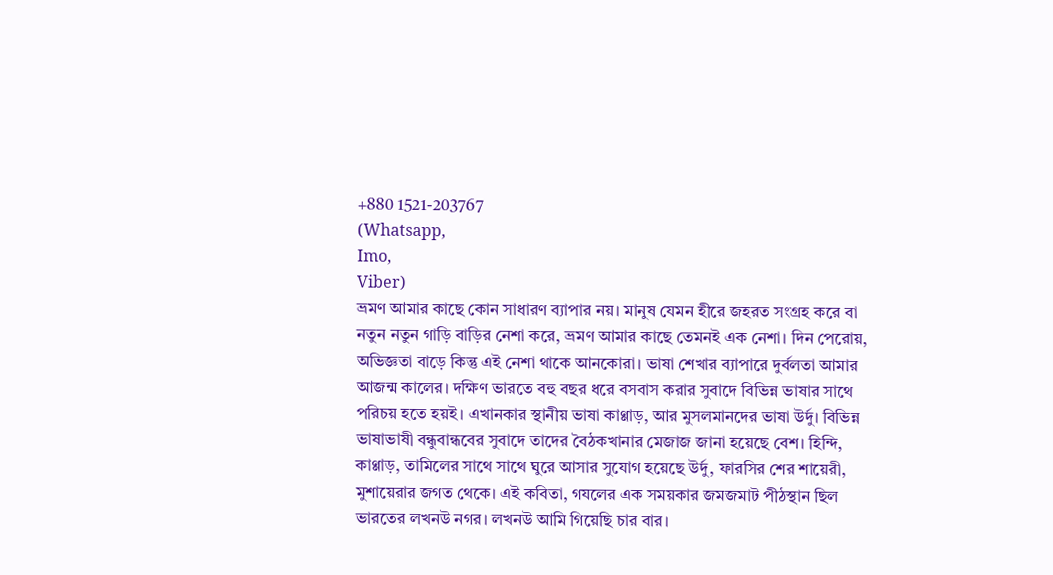+880 1521-203767
(Whatsapp,
Imo,
Viber)
ভ্রমণ আমার কাছে কোন সাধারণ ব্যাপার নয়। মানুষ যেমন হীরে জহরত সংগ্রহ করে বা নতুন নতুন গাড়ি বাড়ির নেশা করে, ভ্রমণ আমার কাছে তেমনই এক নেশা। দিন পেরোয়, অভিজ্ঞতা বাড়ে কিন্তু এই নেশা থাকে আনকোরা। ভাষা শেখার ব্যাপারে দুর্বলতা আমার আজন্ম কালের। দক্ষিণ ভারতে বহু বছর ধরে বসবাস করার সুবাদে বিভিন্ন ভাষার সাথে পরিচয় হতে হয়ই। এখানকার স্থানীয় ভাষা কাণ্ণাড়, আর মুসলমানদের ভাষা উর্দু। বিভিন্ন ভাষাভাষী বন্ধুবান্ধবের সুবাদে তাদের বৈঠকখানার মেজাজ জানা হয়েছে বেশ। হিন্দি, কাণ্ণাড়, তামিলের সাথে সাথে ঘুরে আসার সুযোগ হয়েছে উর্দু, ফারসির শের শায়েরী, মুশায়েরার জগত থেকে। এই কবিতা, গযলের এক সময়কার জমজমাট পীঠস্থান ছিল ভারতের লখনউ নগর। লখনউ আমি গিয়েছি চার বার।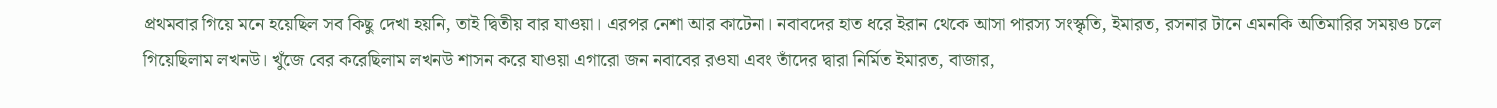প্রথমবার গিয়ে মনে হয়েছিল সব কিছু দেখা হয়নি, তাই দ্বিতীয় বার যাওয়া। এরপর নেশা আর কাটেনা। নবাবদের হাত ধরে ইরান থেকে আসা পারস্য সংস্কৃতি, ইমারত, রসনার টানে এমনকি অতিমারির সময়ও চলে গিয়েছিলাম লখনউ। খুঁজে বের করেছিলাম লখনউ শাসন করে যাওয়া এগারো জন নবাবের রওযা এবং তাঁদের দ্বারা নির্মিত ইমারত, বাজার,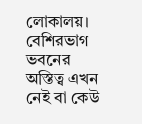লোকালয়। বেশিরভাগ ভবনের অস্তিত্ব এখন নেই বা কেউ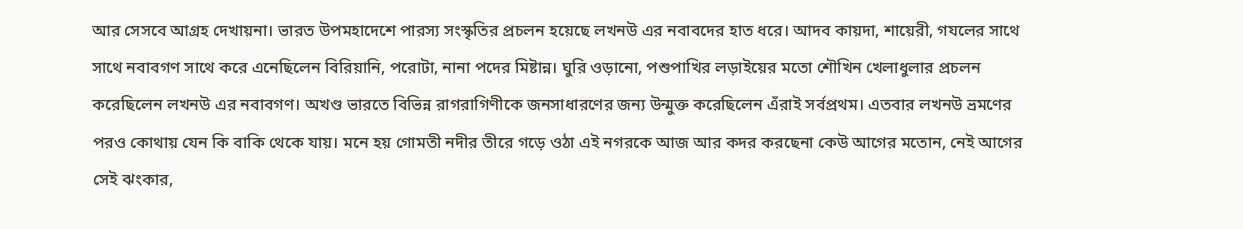আর সেসবে আগ্রহ দেখায়না। ভারত উপমহাদেশে পারস্য সংস্কৃতির প্রচলন হয়েছে লখনউ এর নবাবদের হাত ধরে। আদব কায়দা, শায়েরী, গযলের সাথে সাথে নবাবগণ সাথে করে এনেছিলেন বিরিয়ানি, পরোটা, নানা পদের মিষ্টান্ন। ঘুরি ওড়ানো, পশুপাখির লড়াইয়ের মতো শৌখিন খেলাধুলার প্রচলন করেছিলেন লখনউ এর নবাবগণ। অখণ্ড ভারতে বিভিন্ন রাগরাগিণীকে জনসাধারণের জন্য উন্মুক্ত করেছিলেন এঁরাই সর্বপ্রথম। এতবার লখনউ ভ্রমণের পরও কোথায় যেন কি বাকি থেকে যায়। মনে হয় গোমতী নদীর তীরে গড়ে ওঠা এই নগরকে আজ আর কদর করছেনা কেউ আগের মতোন, নেই আগের সেই ঝংকার,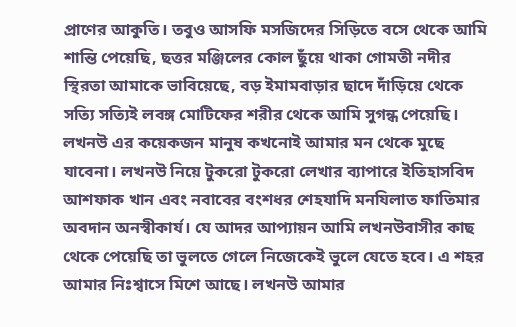প্রাণের আকুতি। তবুও আসফি মসজিদের সিড়িতে বসে থেকে আমি শান্তি পেয়েছি, ছত্তর মঞ্জিলের কোল ছুঁয়ে থাকা গোমতী নদীর স্থিরতা আমাকে ভাবিয়েছে, বড় ইমামবাড়ার ছাদে দাঁড়িয়ে থেকে সত্যি সত্যিই লবঙ্গ মোটিফের শরীর থেকে আমি সুগন্ধ পেয়েছি। লখনউ এর কয়েকজন মানুষ কখনোই আমার মন থেকে মুছে যাবেনা। লখনউ নিয়ে টুকরো টুকরো লেখার ব্যাপারে ইতিহাসবিদ আশফাক খান এবং নবাবের বংশধর শেহযাদি মনযিলাত ফাতিমার অবদান অনস্বীকার্য। যে আদর আপ্যায়ন আমি লখনউবাসীর কাছ থেকে পেয়েছি তা ভুলতে গেলে নিজেকেই ভুলে যেতে হবে। এ শহর আমার নিঃশ্বাসে মিশে আছে। লখনউ আমার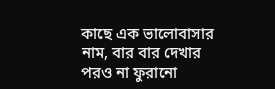কাছে এক ভালোবাসার নাম, বার বার দেখার পরও না ফুরানো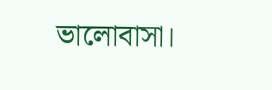ভালোবাসা।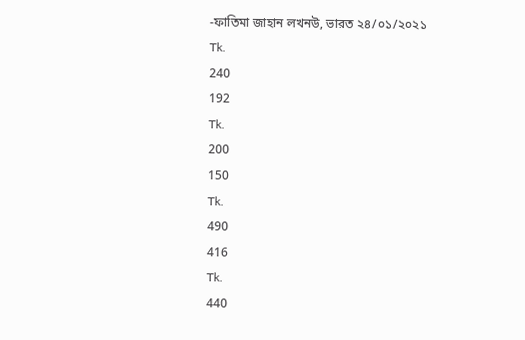-ফাতিমা জাহান লখনউ, ভারত ২৪/০১/২০২১
Tk.
240
192
Tk.
200
150
Tk.
490
416
Tk.
440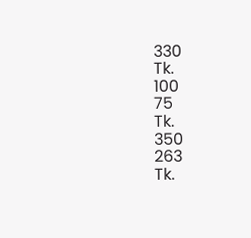330
Tk.
100
75
Tk.
350
263
Tk.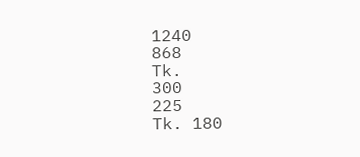1240
868
Tk.
300
225
Tk. 180